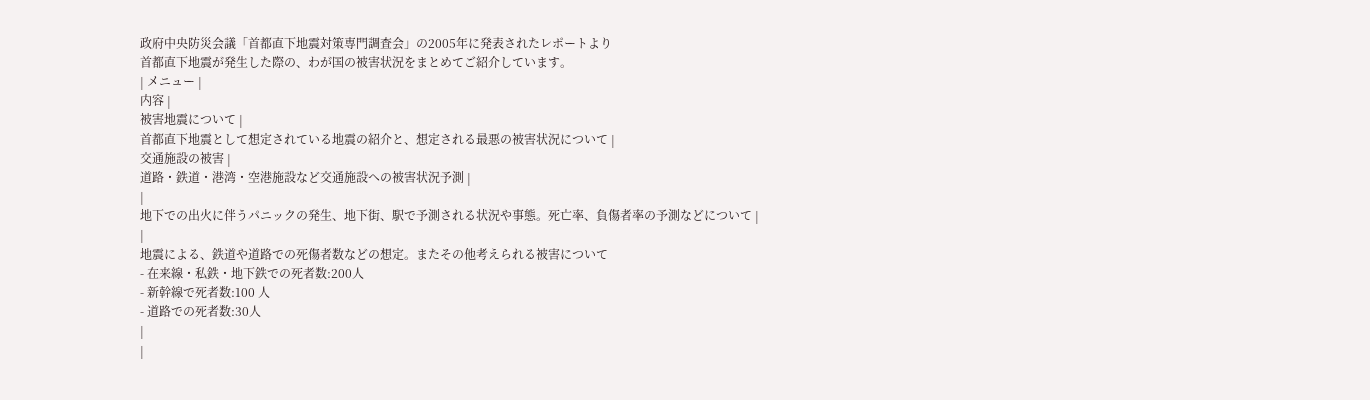政府中央防災会議「首都直下地震対策専門調査会」の2005年に発表されたレポートより
首都直下地震が発生した際の、わが国の被害状況をまとめてご紹介しています。
| メニュー |
内容 |
被害地震について |
首都直下地震として想定されている地震の紹介と、想定される最悪の被害状況について |
交通施設の被害 |
道路・鉄道・港湾・空港施設など交通施設への被害状況予測 |
|
地下での出火に伴うパニックの発生、地下街、駅で予測される状況や事態。死亡率、負傷者率の予測などについて |
|
地震による、鉄道や道路での死傷者数などの想定。またその他考えられる被害について
- 在来線・私鉄・地下鉄での死者数:200人
- 新幹線で死者数:100 人
- 道路での死者数:30人
|
|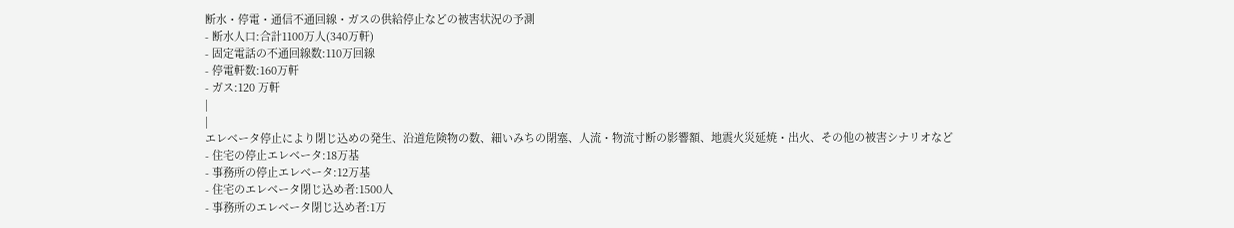断水・停電・通信不通回線・ガスの供給停止などの被害状況の予測
- 断水人口:合計1100万人(340万軒)
- 固定電話の不通回線数:110万回線
- 停電軒数:160万軒
- ガス:120 万軒
|
|
エレベータ停止により閉じ込めの発生、沿道危険物の数、細いみちの閉塞、人流・物流寸断の影響額、地震火災延焼・出火、その他の被害シナリオなど
- 住宅の停止エレベータ:18万基
- 事務所の停止エレベータ:12万基
- 住宅のエレベータ閉じ込め者:1500人
- 事務所のエレベータ閉じ込め者:1万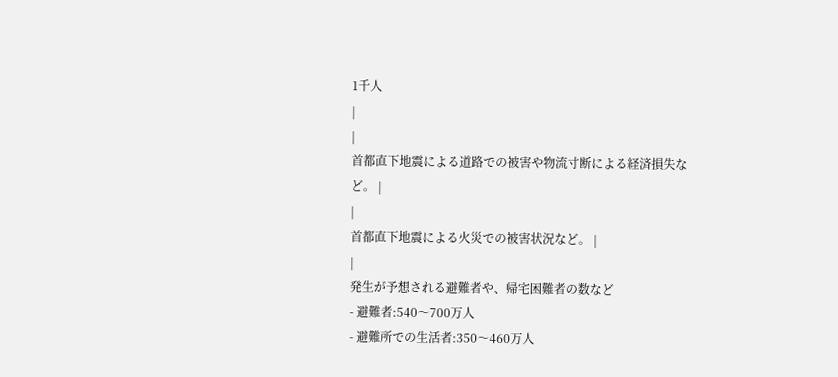1千人
|
|
首都直下地震による道路での被害や物流寸断による経済損失など。 |
|
首都直下地震による火災での被害状況など。 |
|
発生が予想される避難者や、帰宅困難者の数など
- 避難者:540〜700万人
- 避難所での生活者:350〜460万人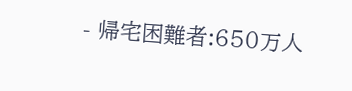- 帰宅困難者:650万人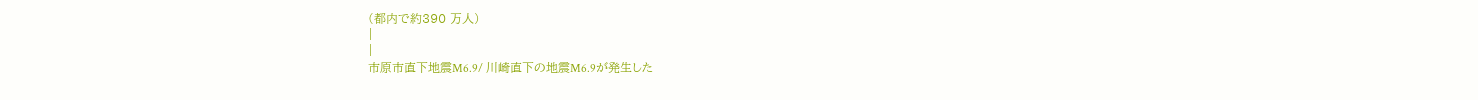(都内で約390 万人)
|
|
市原市直下地震M6.9/ 川崎直下の地震M6.9が発生した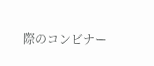際のコンビナー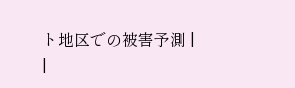ト地区での被害予測 |
|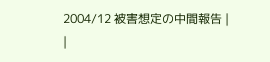2004/12 被害想定の中間報告 |
|